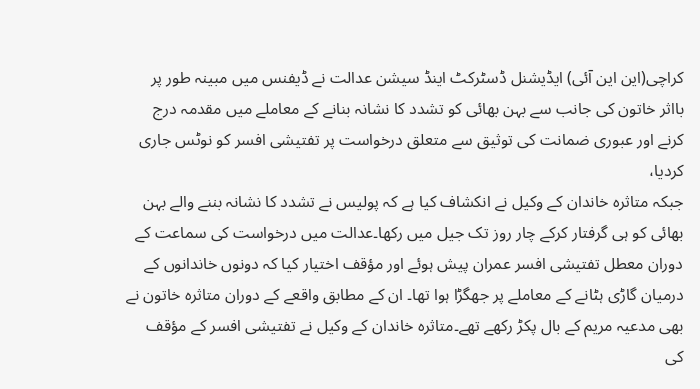کراچی(این این آئی) ایڈیشنل ڈسٹرکٹ اینڈ سیشن عدالت نے ڈیفنس میں مبینہ طور پر بااثر خاتون کی جانب سے بہن بھائی کو تشدد کا نشانہ بنانے کے معاملے میں مقدمہ درج کرنے اور عبوری ضمانت کی توثیق سے متعلق درخواست پر تفتیشی افسر کو نوٹس جاری کردیا،
جبکہ متاثرہ خاندان کے وکیل نے انکشاف کیا ہے کہ پولیس نے تشدد کا نشانہ بننے والے بہن بھائی کو ہی گرفتار کرکے چار روز تک جیل میں رکھا۔عدالت میں درخواست کی سماعت کے دوران معطل تفتیشی افسر عمران پیش ہوئے اور مؤقف اختیار کیا کہ دونوں خاندانوں کے درمیان گاڑی ہٹانے کے معاملے پر جھگڑا ہوا تھا۔ ان کے مطابق واقعے کے دوران متاثرہ خاتون نے بھی مدعیہ مریم کے بال پکڑ رکھے تھے۔متاثرہ خاندان کے وکیل نے تفتیشی افسر کے مؤقف کی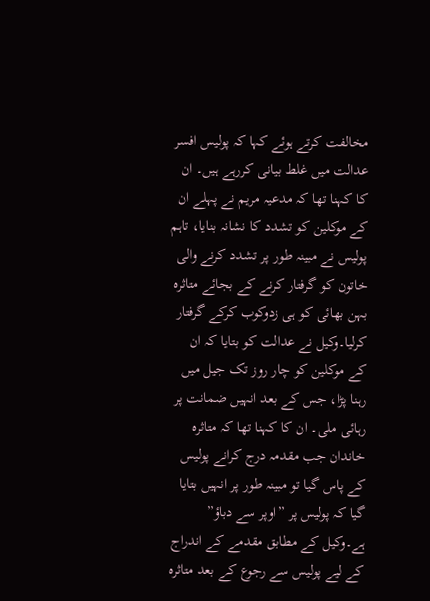مخالفت کرتے ہوئے کہا کہ پولیس افسر عدالت میں غلط بیانی کررہے ہیں۔ ان کا کہنا تھا کہ مدعیہ مریم نے پہلے ان کے موکلین کو تشدد کا نشانہ بنایا، تاہم پولیس نے مبینہ طور پر تشدد کرنے والی خاتون کو گرفتار کرنے کے بجائے متاثرہ بہن بھائی کو ہی زدوکوب کرکے گرفتار کرلیا۔وکیل نے عدالت کو بتایا کہ ان کے موکلین کو چار روز تک جیل میں رہنا پڑا، جس کے بعد انہیں ضمانت پر رہائی ملی۔ ان کا کہنا تھا کہ متاثرہ خاندان جب مقدمہ درج کرانے پولیس کے پاس گیا تو مبینہ طور پر انہیں بتایا گیا کہ پولیس پر ”اوپر سے دباؤ” ہے۔وکیل کے مطابق مقدمے کے اندراج کے لیے پولیس سے رجوع کے بعد متاثرہ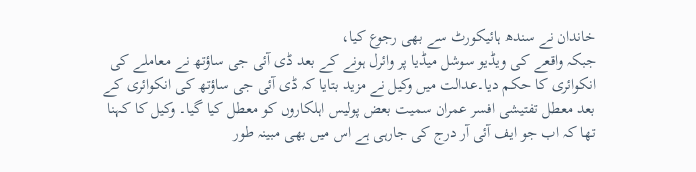خاندان نے سندھ ہائیکورٹ سے بھی رجوع کیا،
جبکہ واقعے کی ویڈیو سوشل میڈیا پر وائرل ہونے کے بعد ڈی آئی جی ساؤتھ نے معاملے کی انکوائری کا حکم دیا۔عدالت میں وکیل نے مزید بتایا کہ ڈی آئی جی ساؤتھ کی انکوائری کے بعد معطل تفتیشی افسر عمران سمیت بعض پولیس اہلکاروں کو معطل کیا گیا۔ وکیل کا کہنا تھا کہ اب جو ایف آئی آر درج کی جارہی ہے اس میں بھی مبینہ طور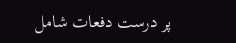پر درست دفعات شامل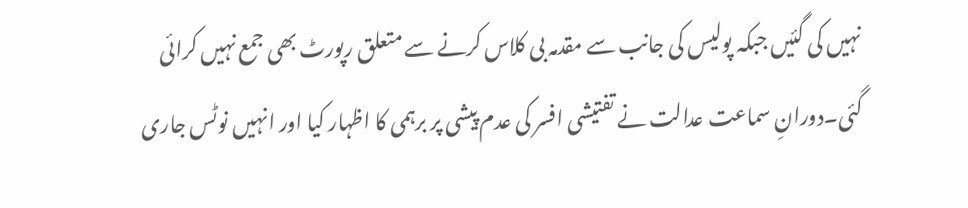نہیں کی گئیں جبکہ پولیس کی جانب سے مقدمہ بی کلاس کرنے سے متعلق رپورٹ بھی جمع نہیں کرائی گئی۔دورانِ سماعت عدالت نے تفتیشی افسر کی عدم پیشی پر برہمی کا اظہار کیا اور انہیں نوٹس جاری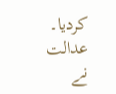کردیا۔ عدالت نے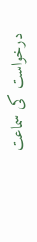درخواست کی سماعت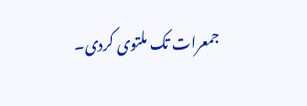جمعرات تک ملتوی کردی۔